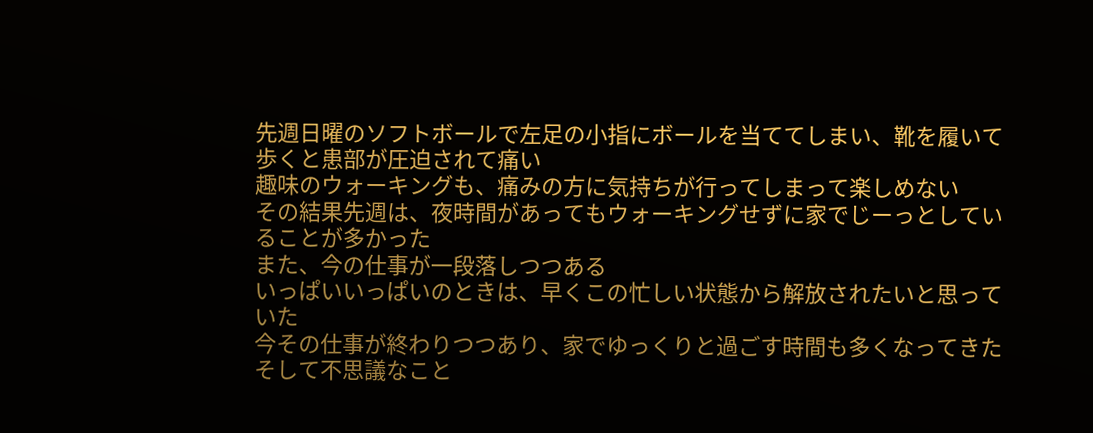先週日曜のソフトボールで左足の小指にボールを当ててしまい、靴を履いて歩くと患部が圧迫されて痛い
趣味のウォーキングも、痛みの方に気持ちが行ってしまって楽しめない
その結果先週は、夜時間があってもウォーキングせずに家でじーっとしていることが多かった
また、今の仕事が一段落しつつある
いっぱいいっぱいのときは、早くこの忙しい状態から解放されたいと思っていた
今その仕事が終わりつつあり、家でゆっくりと過ごす時間も多くなってきた
そして不思議なこと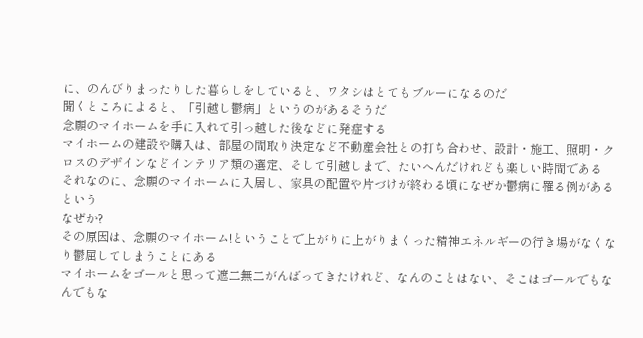に、のんびりまったりした暮らしをしていると、ワタシはとてもブルーになるのだ
聞くところによると、「引越し鬱病」というのがあるそうだ
念願のマイホームを手に入れて引っ越した後などに発症する
マイホームの建設や購入は、部屋の間取り決定など不動産会社との打ち合わせ、設計・施工、照明・クロスのデザインなどインテリア類の選定、そして引越しまで、たいへんだけれども楽しい時間である
それなのに、念願のマイホームに入居し、家具の配置や片づけが終わる頃になぜか鬱病に罹る例があるという
なぜか?
その原因は、念願のマイホーム!ということで上がりに上がりまくった精神エネルギーの行き場がなくなり鬱屈してしまうことにある
マイホームをゴールと思って遮二無二がんばってきたけれど、なんのことはない、そこはゴールでもなんでもな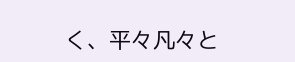く、平々凡々と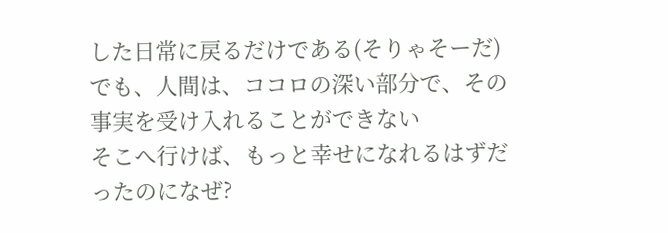した日常に戻るだけである(そりゃそーだ)
でも、人間は、ココロの深い部分で、その事実を受け入れることができない
そこへ行けば、もっと幸せになれるはずだったのになぜ?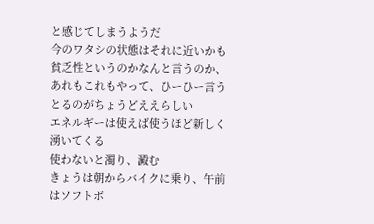と感じてしまうようだ
今のワタシの状態はそれに近いかも
貧乏性というのかなんと言うのか、あれもこれもやって、ひーひー言うとるのがちょうどええらしい
エネルギーは使えば使うほど新しく湧いてくる
使わないと濁り、澱む
きょうは朝からバイクに乗り、午前はソフトボ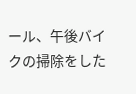ール、午後バイクの掃除をした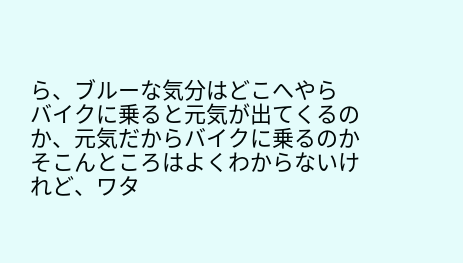ら、ブルーな気分はどこへやら
バイクに乗ると元気が出てくるのか、元気だからバイクに乗るのか
そこんところはよくわからないけれど、ワタ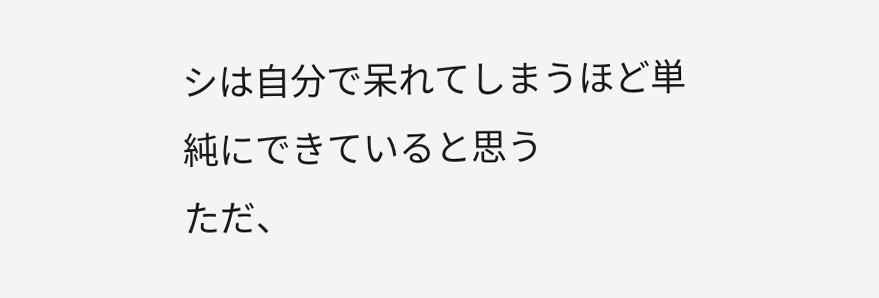シは自分で呆れてしまうほど単純にできていると思う
ただ、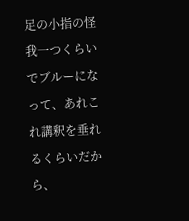足の小指の怪我一つくらいでブルーになって、あれこれ講釈を垂れるくらいだから、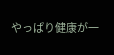やっぱり健康が一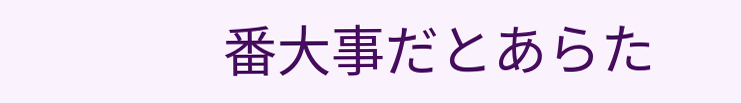番大事だとあらた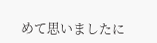めて思いましたに